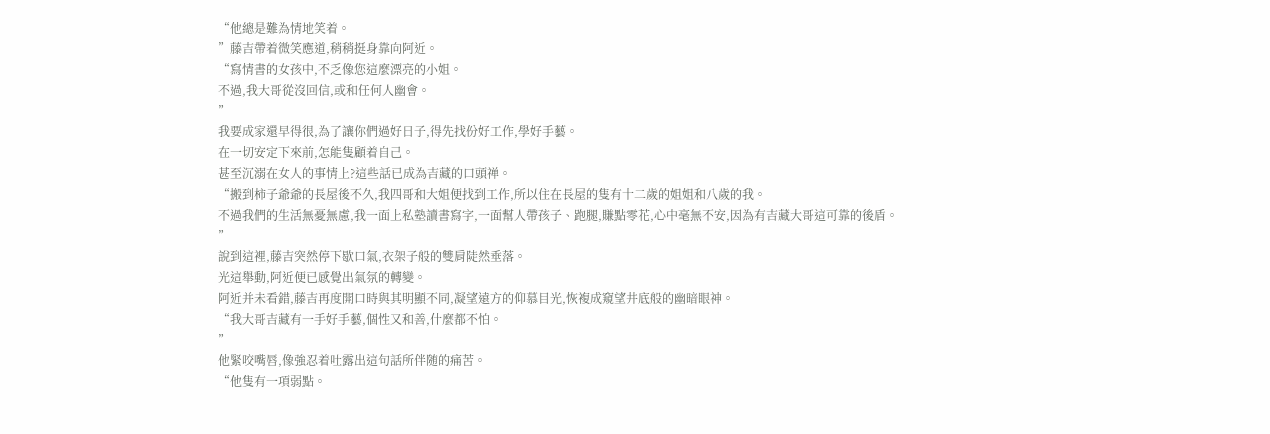“他總是難為情地笑着。
”藤吉帶着微笑應道,稍稍挺身靠向阿近。
“寫情書的女孩中,不乏像您這麼漂亮的小姐。
不過,我大哥從沒回信,或和任何人幽會。
”
我要成家還早得很,為了讓你們過好日子,得先找份好工作,學好手藝。
在一切安定下來前,怎能隻顧着自己。
甚至沉溺在女人的事情上?這些話已成為吉藏的口頭禅。
“搬到柿子爺爺的長屋後不久,我四哥和大姐便找到工作,所以住在長屋的隻有十二歲的姐姐和八歲的我。
不過我們的生活無憂無慮,我一面上私塾讀書寫字,一面幫人帶孩子、跑腿,賺點零花,心中毫無不安,因為有吉藏大哥這可靠的後盾。
”
說到這裡,藤吉突然停下歇口氣,衣架子般的雙肩陡然垂落。
光這舉動,阿近便已感覺出氣氛的轉變。
阿近并未看錯,藤吉再度開口時與其明顯不同,凝望遠方的仰慕目光,恢複成窺望井底般的幽暗眼神。
“我大哥吉藏有一手好手藝,個性又和善,什麼都不怕。
”
他緊咬嘴唇,像強忍着吐露出這句話所伴随的痛苦。
“他隻有一項弱點。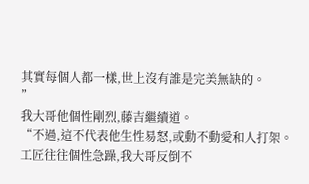其實每個人都一樣,世上沒有誰是完美無缺的。
”
我大哥他個性剛烈,藤吉繼續道。
“不過,這不代表他生性易怒,或動不動愛和人打架。
工匠往往個性急躁,我大哥反倒不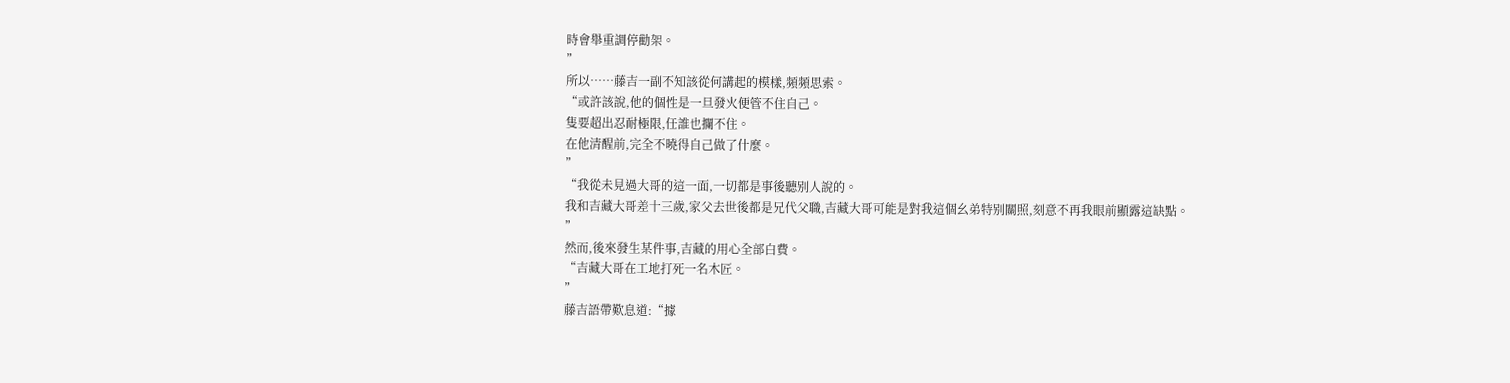時會舉重調停勸架。
”
所以……藤吉一副不知該從何講起的模樣,頻頻思索。
“或許該說,他的個性是一旦發火便管不住自己。
隻要超出忍耐極限,任誰也攔不住。
在他清醒前,完全不曉得自己做了什麼。
”
“我從未見過大哥的這一面,一切都是事後聽别人說的。
我和吉藏大哥差十三歲,家父去世後都是兄代父職,吉藏大哥可能是對我這個幺弟特别關照,刻意不再我眼前顯露這缺點。
”
然而,後來發生某件事,吉藏的用心全部白費。
“吉藏大哥在工地打死一名木匠。
”
藤吉語帶歎息道:“據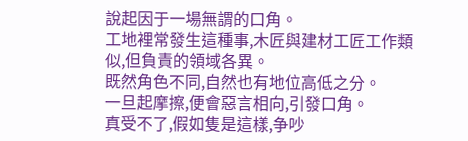說起因于一場無謂的口角。
工地裡常發生這種事,木匠與建材工匠工作類似,但負責的領域各異。
既然角色不同,自然也有地位高低之分。
一旦起摩擦,便會惡言相向,引發口角。
真受不了,假如隻是這樣,争吵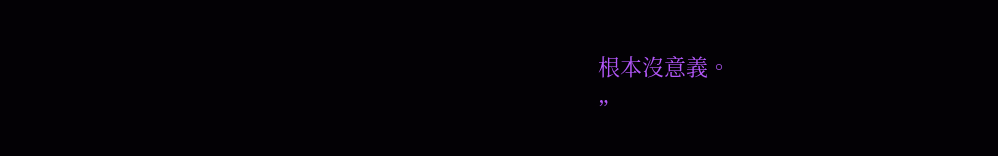根本沒意義。
”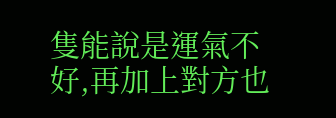隻能說是運氣不好,再加上對方也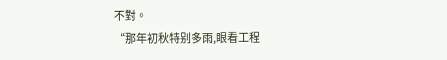不對。
“那年初秋特别多雨,眼看工程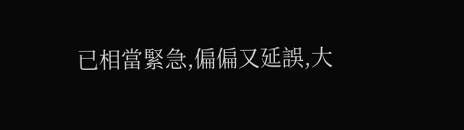已相當緊急,偏偏又延誤,大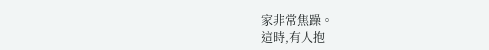家非常焦躁。
這時,有人抱